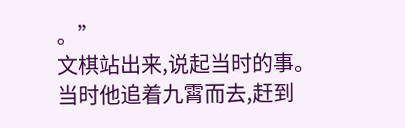。”
文棋站出来,说起当时的事。
当时他追着九霄而去,赶到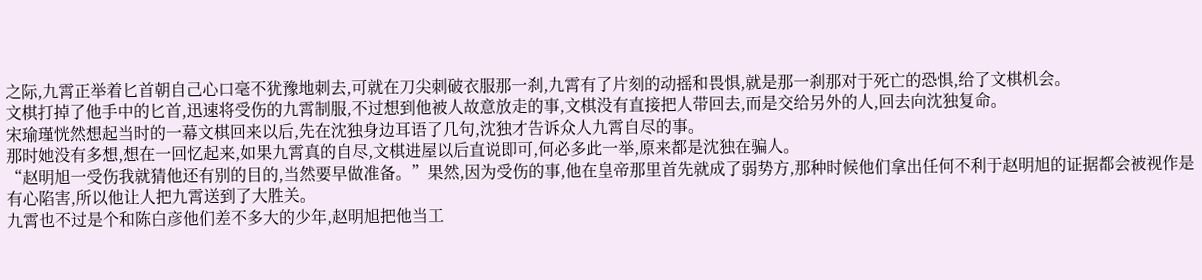之际,九霄正举着匕首朝自己心口毫不犹豫地刺去,可就在刀尖刺破衣服那一刹,九霄有了片刻的动摇和畏惧,就是那一刹那对于死亡的恐惧,给了文棋机会。
文棋打掉了他手中的匕首,迅速将受伤的九霄制服,不过想到他被人故意放走的事,文棋没有直接把人带回去,而是交给另外的人,回去向沈独复命。
宋瑜瑾恍然想起当时的一幕文棋回来以后,先在沈独身边耳语了几句,沈独才告诉众人九霄自尽的事。
那时她没有多想,想在一回忆起来,如果九霄真的自尽,文棋进屋以后直说即可,何必多此一举,原来都是沈独在骗人。
“赵明旭一受伤我就猜他还有别的目的,当然要早做准备。”果然,因为受伤的事,他在皇帝那里首先就成了弱势方,那种时候他们拿出任何不利于赵明旭的证据都会被视作是有心陷害,所以他让人把九霄送到了大胜关。
九霄也不过是个和陈白彦他们差不多大的少年,赵明旭把他当工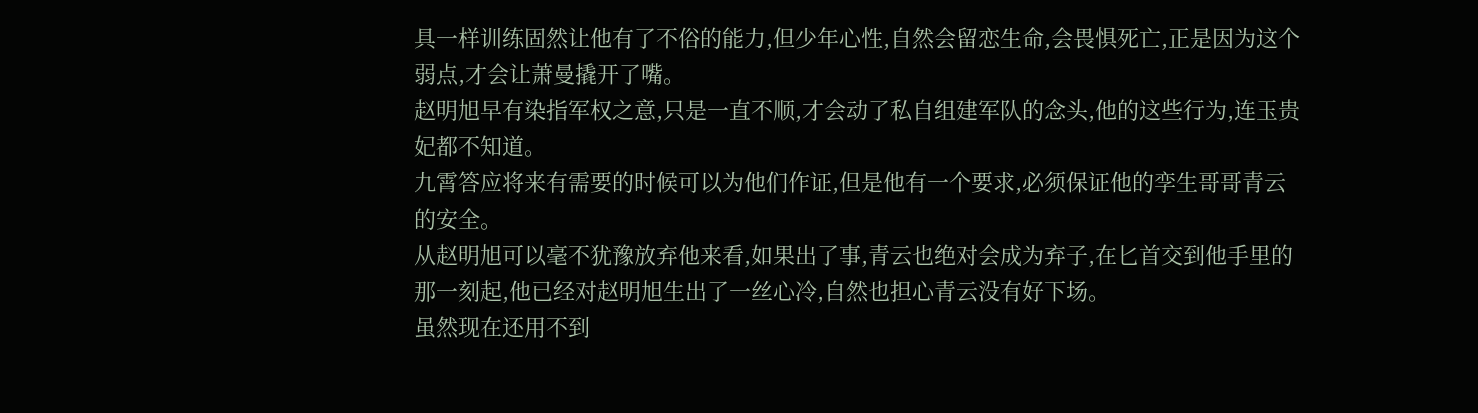具一样训练固然让他有了不俗的能力,但少年心性,自然会留恋生命,会畏惧死亡,正是因为这个弱点,才会让萧曼撬开了嘴。
赵明旭早有染指军权之意,只是一直不顺,才会动了私自组建军队的念头,他的这些行为,连玉贵妃都不知道。
九霄答应将来有需要的时候可以为他们作证,但是他有一个要求,必须保证他的孪生哥哥青云的安全。
从赵明旭可以毫不犹豫放弃他来看,如果出了事,青云也绝对会成为弃子,在匕首交到他手里的那一刻起,他已经对赵明旭生出了一丝心冷,自然也担心青云没有好下场。
虽然现在还用不到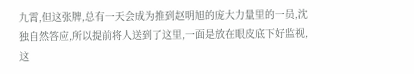九霄,但这张牌,总有一天会成为推到赵明旭的庞大力量里的一员,沈独自然答应,所以提前将人送到了这里,一面是放在眼皮底下好监视,这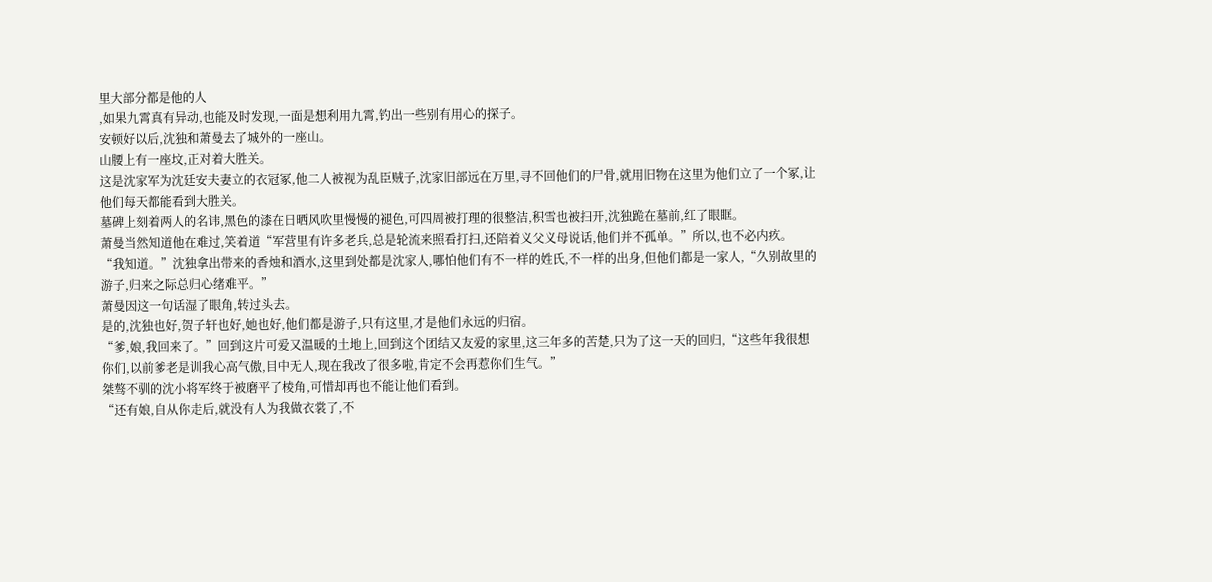里大部分都是他的人
,如果九霄真有异动,也能及时发现,一面是想利用九霄,钓出一些别有用心的探子。
安顿好以后,沈独和萧曼去了城外的一座山。
山腰上有一座坟,正对着大胜关。
这是沈家军为沈廷安夫妻立的衣冠冢,他二人被视为乱臣贼子,沈家旧部远在万里,寻不回他们的尸骨,就用旧物在这里为他们立了一个冢,让他们每天都能看到大胜关。
墓碑上刻着两人的名讳,黑色的漆在日晒风吹里慢慢的褪色,可四周被打理的很整洁,积雪也被扫开,沈独跪在墓前,红了眼眶。
萧曼当然知道他在难过,笑着道“军营里有许多老兵,总是轮流来照看打扫,还陪着义父义母说话,他们并不孤单。”所以,也不必内疚。
“我知道。”沈独拿出带来的香烛和酒水,这里到处都是沈家人,哪怕他们有不一样的姓氏,不一样的出身,但他们都是一家人,“久别故里的游子,归来之际总归心绪难平。”
萧曼因这一句话湿了眼角,转过头去。
是的,沈独也好,贺子轩也好,她也好,他们都是游子,只有这里,才是他们永远的归宿。
“爹,娘,我回来了。”回到这片可爱又温暖的土地上,回到这个团结又友爱的家里,这三年多的苦楚,只为了这一天的回归,“这些年我很想你们,以前爹老是训我心高气傲,目中无人,现在我改了很多啦,肯定不会再惹你们生气。”
桀骜不驯的沈小将军终于被磨平了棱角,可惜却再也不能让他们看到。
“还有娘,自从你走后,就没有人为我做衣裳了,不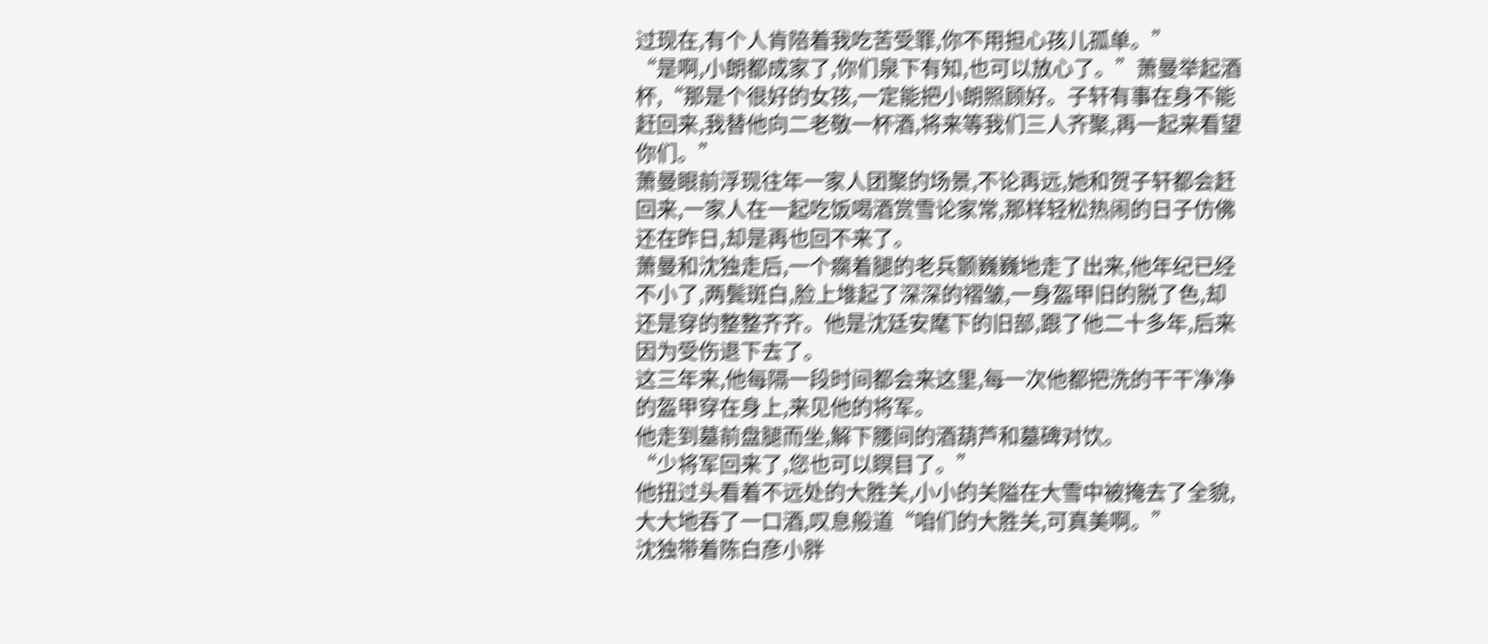过现在,有个人肯陪着我吃苦受罪,你不用担心孩儿孤单。”
“是啊,小朗都成家了,你们泉下有知,也可以放心了。”萧曼举起酒杯,“那是个很好的女孩,一定能把小朗照顾好。子轩有事在身不能赶回来,我替他向二老敬一杯酒,将来等我们三人齐聚,再一起来看望你们。”
萧曼眼前浮现往年一家人团聚的场景,不论再远,她和贺子轩都会赶回来,一家人在一起吃饭喝酒赏雪论家常,那样轻松热闹的日子仿佛还在昨日,却是再也回不来了。
萧曼和沈独走后,一个瘸着腿的老兵颤巍巍地走了出来,他年纪已经不小了,两鬓斑白,脸上堆起了深深的褶皱,一身盔甲旧的脱了色,却还是穿的整整齐齐。他是沈廷安麾下的旧部,跟了他二十多年,后来因为受伤退下去了。
这三年来,他每隔一段时间都会来这里,每一次他都把洗的干干净净的盔甲穿在身上,来见他的将军。
他走到墓前盘腿而坐,解下腰间的酒葫芦和墓碑对饮。
“少将军回来了,您也可以瞑目了。”
他扭过头看着不远处的大胜关,小小的关隘在大雪中被掩去了全貌,大大地吞了一口酒,叹息般道“咱们的大胜关,可真美啊。”
沈独带着陈白彦小胖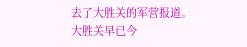去了大胜关的军营报道。
大胜关早已今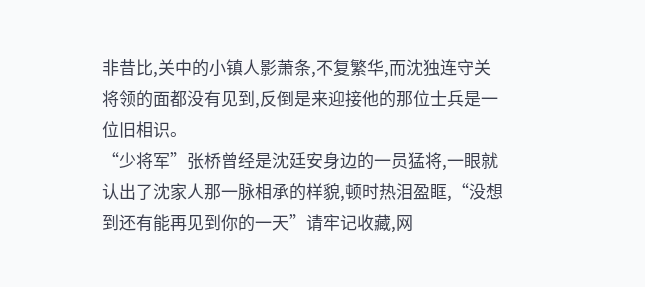非昔比,关中的小镇人影萧条,不复繁华,而沈独连守关将领的面都没有见到,反倒是来迎接他的那位士兵是一位旧相识。
“少将军”张桥曾经是沈廷安身边的一员猛将,一眼就认出了沈家人那一脉相承的样貌,顿时热泪盈眶,“没想到还有能再见到你的一天”请牢记收藏,网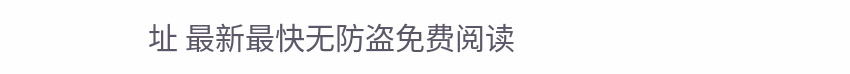址 最新最快无防盗免费阅读